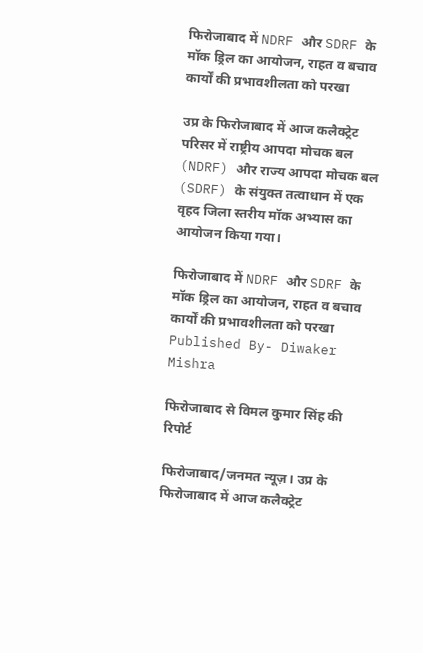फिरोजाबाद में NDRF और SDRF के मॉक ड्रिल का आयोजन, राहत व बचाव कार्यों की प्रभावशीलता को परखा

उप्र के फिरोजाबाद में आज कलैक्ट्रेट परिसर में राष्ट्रीय आपदा मोचक बल (NDRF) और राज्य आपदा मोचक बल (SDRF) के संयुक्त तत्वाधान में एक वृहद जिला स्तरीय मॉक अभ्यास का आयोजन किया गया।

फिरोजाबाद में NDRF और SDRF के मॉक ड्रिल का आयोजन, राहत व बचाव कार्यों की प्रभावशीलता को परखा
Published By- Diwaker Mishra

फिरोजाबाद से विमल कुमार सिंह की रिपोर्ट

फिरोजाबाद/जनमत न्यूज़। उप्र के फिरोजाबाद में आज कलैक्ट्रेट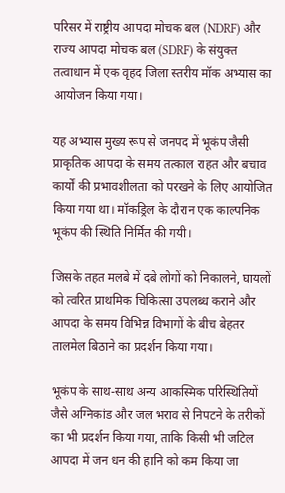परिसर में राष्ट्रीय आपदा मोचक बल (NDRF) और राज्य आपदा मोचक बल (SDRF) के संयुक्त तत्वाधान में एक वृहद जिला स्तरीय मॉक अभ्यास का आयोजन किया गया।

यह अभ्यास मुख्य रूप से जनपद में भूकंप जैसी प्राकृतिक आपदा के समय तत्काल राहत और बचाव कार्यों की प्रभावशीलता को परखने के लिए आयोजित किया गया था। मॉकड्रिल के दौरान एक काल्पनिक भूकंप की स्थिति निर्मित की गयी।

जिसके तहत मलबे में दबे लोगों को निकालने, घायलों को त्वरित प्राथमिक चिकित्सा उपलब्ध कराने और आपदा के समय विभिन्न विभागों के बीच बेहतर तालमेल बिठाने का प्रदर्शन किया गया।

भूकंप के साथ-साथ अन्य आकस्मिक परिस्थितियों जैसे अग्निकांड और जल भराव से निपटने के तरीकों का भी प्रदर्शन किया गया, ताकि किसी भी जटिल आपदा में जन धन की हानि को कम किया जा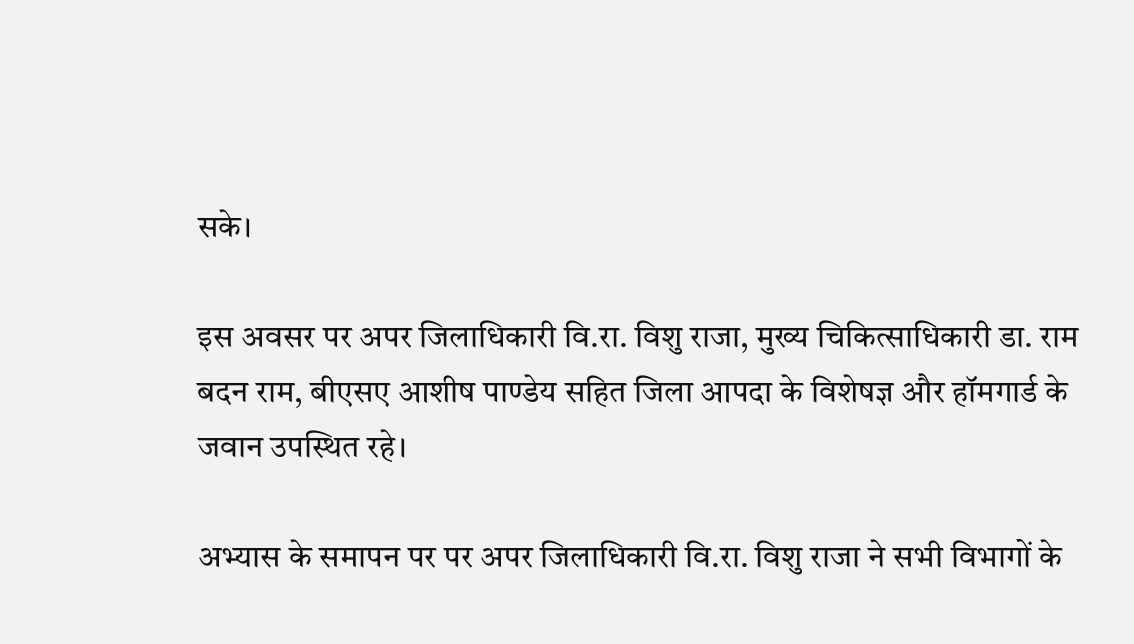सके।

इस अवसर पर अपर जिलाधिकारी वि.रा. विशु राजा, मुख्य चिकित्साधिकारी डा. राम बदन राम, बीएसए आशीष पाण्डेय सहित जिला आपदा के विशेषज्ञ और हॉमगार्ड के जवान उपस्थित रहे।

अभ्यास के समापन पर पर अपर जिलाधिकारी वि.रा. विशु राजा ने सभी विभागों के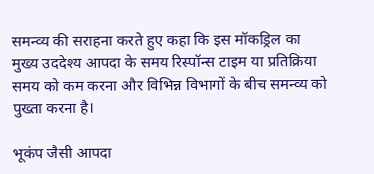समन्व्य की सराहना करते हुए कहा कि इस मॉकड्रिल का मुख्य उददेश्य आपदा के समय रिस्पॉन्स टाइम या प्रतिक्रिया समय को कम करना और विभिन्न विभागों के बीच समन्व्य को पुख्ता करना है।

भूकंप जैसी आपदा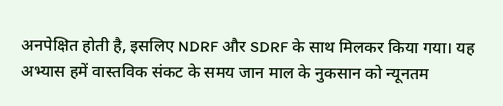अनपेक्षित होती है, इसलिए NDRF और SDRF के साथ मिलकर किया गया। यह अभ्यास हमें वास्तविक संकट के समय जान माल के नुकसान को न्यूनतम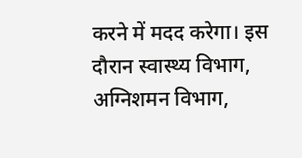करने में मदद करेगा। इस दौरान स्वास्थ्य विभाग, अग्निशमन विभाग,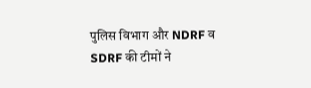पुलिस विभाग और NDRF व SDRF की टीमों ने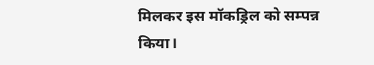मिलकर इस मॉकड्रिल को सम्पन्न किया।